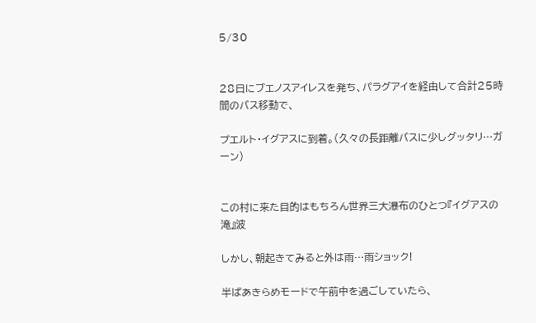5/30


28日にブエノスアイレスを発ち、パラグアイを経由して合計25時間のバス移動で、

プエルト・イグアスに到着。(久々の長距離バスに少しグッタリ…ガーン)


この村に来た目的はもちろん世界三大瀑布のひとつ『イグアスの滝』波

しかし、朝起きてみると外は雨…雨ショック!

半ばあきらめモードで午前中を過ごしていたら、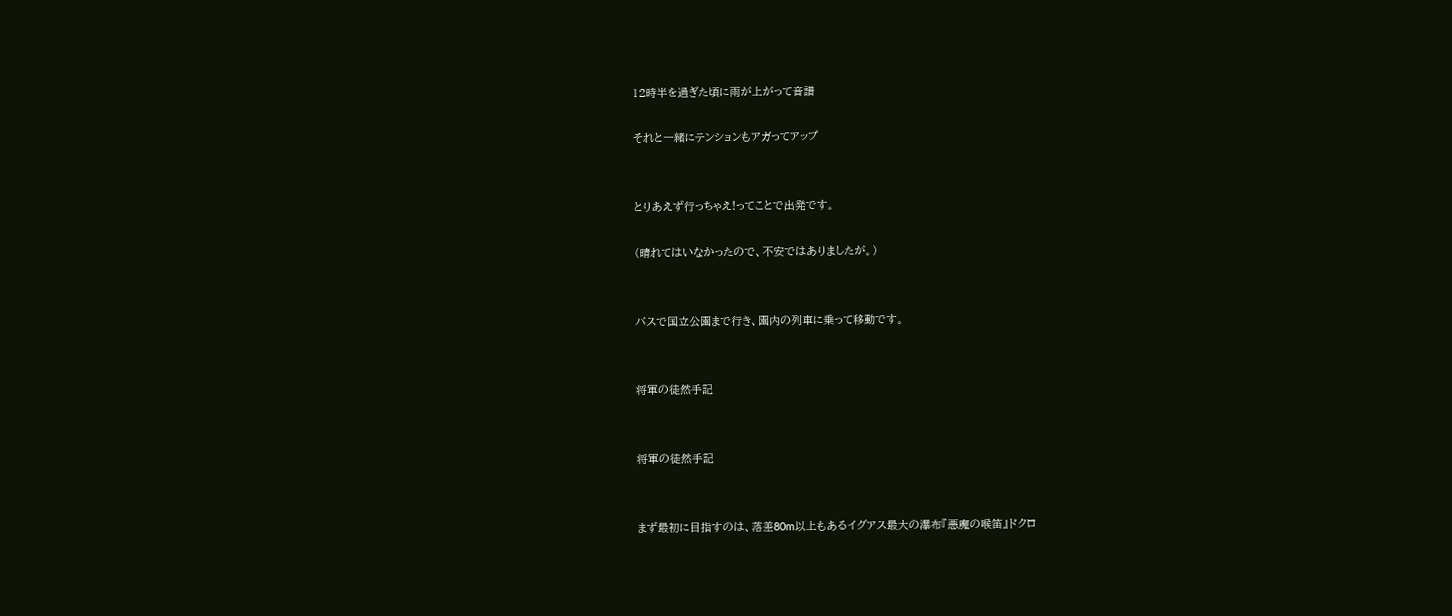12時半を過ぎた頃に雨が上がって音譜

それと一緒にテンションもアガってアップ


とりあえず行っちゃえ!ってことで出発です。

(晴れてはいなかったので、不安ではありましたが。)


バスで国立公園まで行き、園内の列車に乗って移動です。


将軍の徒然手記


将軍の徒然手記


まず最初に目指すのは、落差80m以上もあるイグアス最大の瀑布『悪魔の喉笛』ドクロ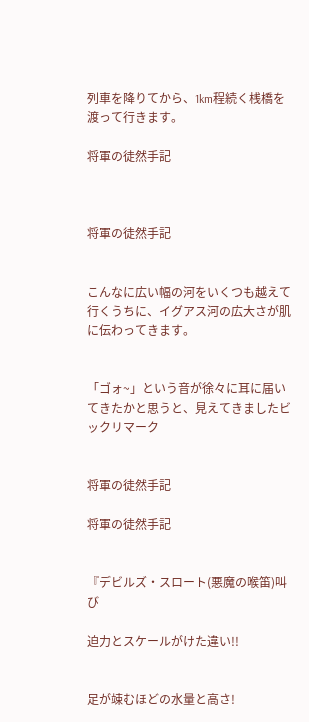列車を降りてから、1km程続く桟橋を渡って行きます。

将軍の徒然手記



将軍の徒然手記


こんなに広い幅の河をいくつも越えて行くうちに、イグアス河の広大さが肌に伝わってきます。


「ゴォ~」という音が徐々に耳に届いてきたかと思うと、見えてきましたビックリマーク


将軍の徒然手記

将軍の徒然手記


『デビルズ・スロート(悪魔の喉笛)叫び

迫力とスケールがけた違い!!


足が竦むほどの水量と高さ!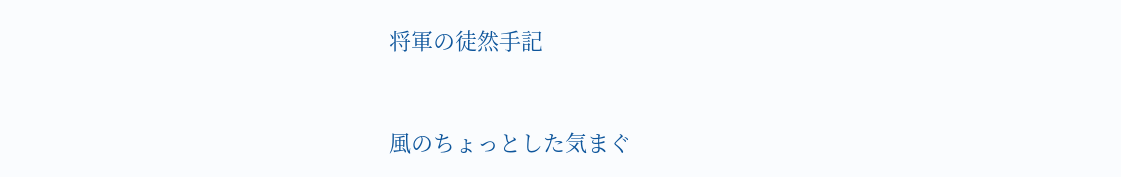将軍の徒然手記


風のちょっとした気まぐ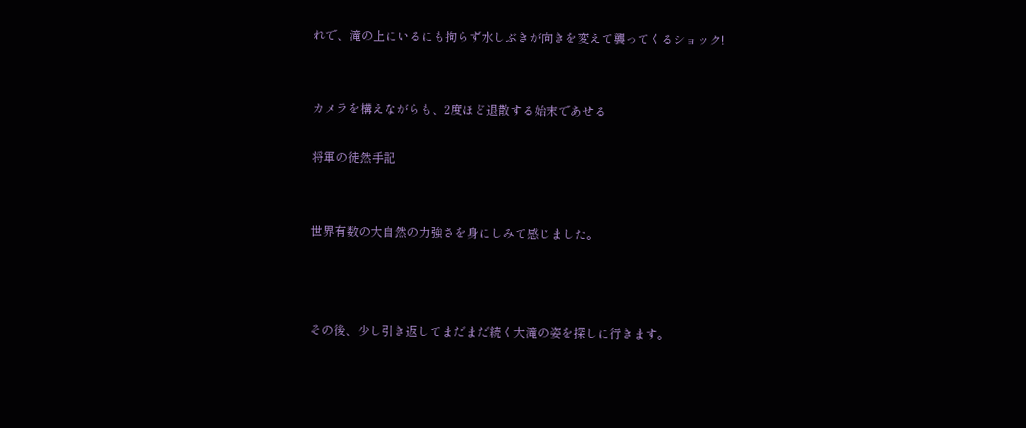れで、滝の上にいるにも拘らず水しぶきが向きを変えて襲ってくるショック!


カメラを構えながらも、2度ほど退散する始末であせる

将軍の徒然手記


世界有数の大自然の力強さを身にしみて感じました。



その後、少し引き返してまだまだ続く大滝の姿を探しに行きます。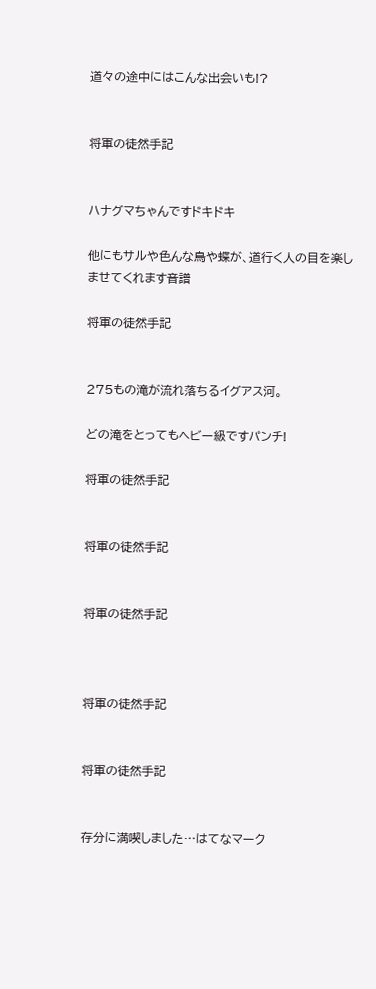道々の途中にはこんな出会いも!?


将軍の徒然手記


ハナグマちゃんですドキドキ

他にもサルや色んな鳥や蝶が、道行く人の目を楽しませてくれます音譜

将軍の徒然手記


275もの滝が流れ落ちるイグアス河。

どの滝をとってもヘビー級ですパンチ!

将軍の徒然手記


将軍の徒然手記


将軍の徒然手記



将軍の徒然手記


将軍の徒然手記


存分に満喫しました…はてなマーク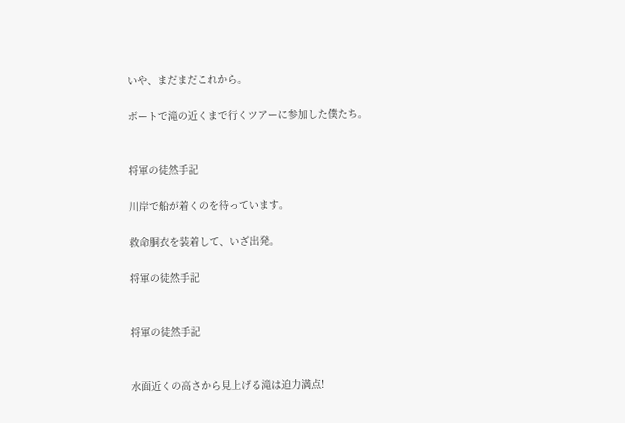いや、まだまだこれから。

ボートで滝の近くまで行くツアーに参加した僕たち。


将軍の徒然手記

川岸で船が着くのを待っています。

救命胴衣を装着して、いざ出発。

将軍の徒然手記


将軍の徒然手記


水面近くの高さから見上げる滝は迫力満点!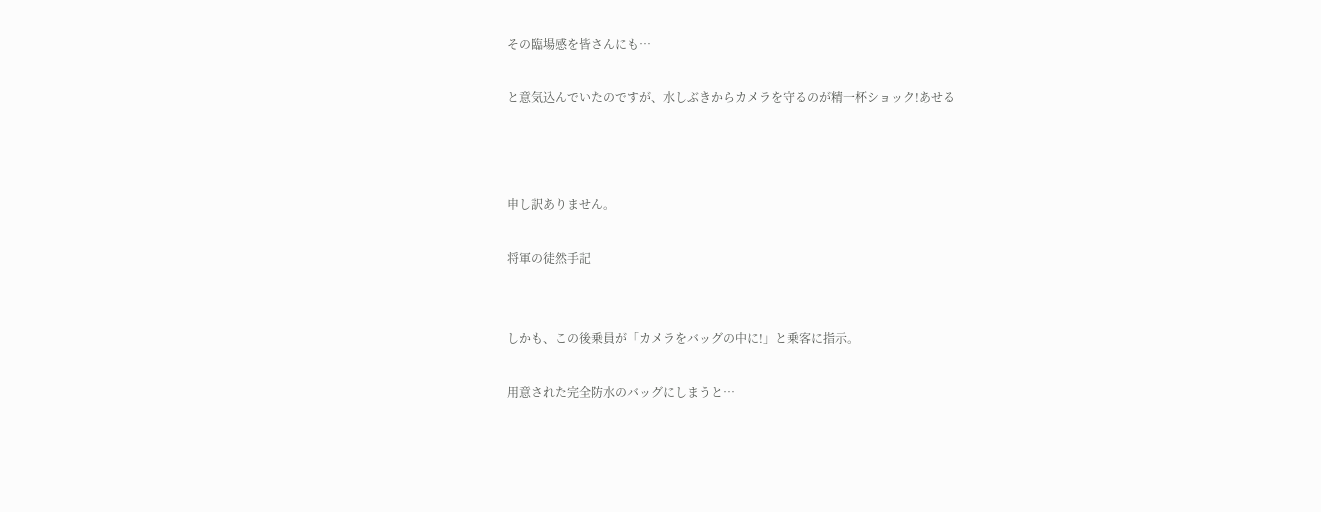その臨場感を皆さんにも…

と意気込んでいたのですが、水しぶきからカメラを守るのが精一杯ショック!あせる



申し訳ありません。

将軍の徒然手記


しかも、この後乗員が「カメラをバッグの中に!」と乗客に指示。

用意された完全防水のバッグにしまうと…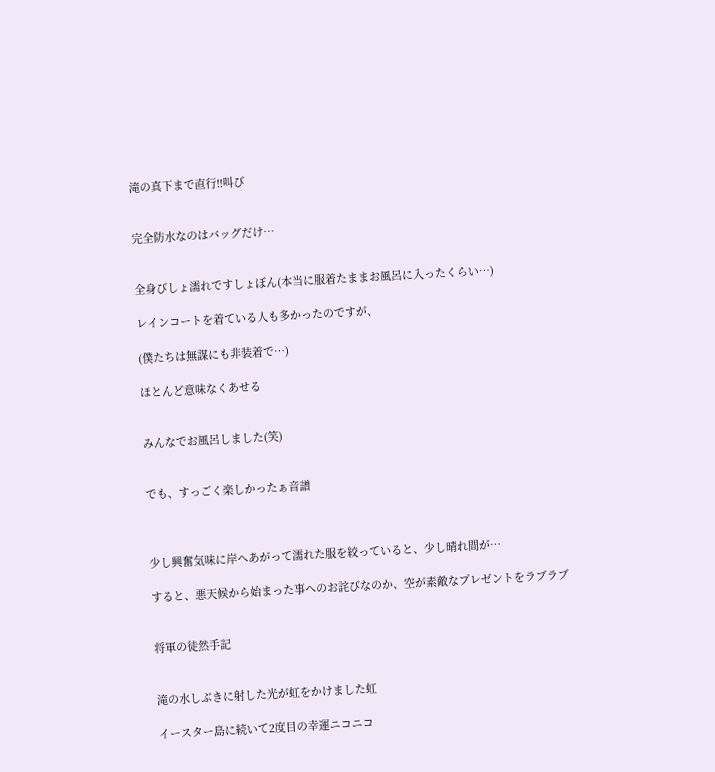滝の真下まで直行!!叫び


完全防水なのはバッグだけ…


全身びしょ濡れですしょぼん(本当に服着たままお風呂に入ったくらい…)

レインコートを着ている人も多かったのですが、

(僕たちは無謀にも非装着で…)

ほとんど意味なくあせる


みんなでお風呂しました(笑)


でも、すっごく楽しかったぁ音譜



少し興奮気味に岸へあがって濡れた服を絞っていると、少し晴れ間が…

すると、悪天候から始まった事へのお詫びなのか、空が素敵なプレゼントをラブラブ


将軍の徒然手記


滝の水しぶきに射した光が虹をかけました虹

イースター島に続いて2度目の幸運ニコニコ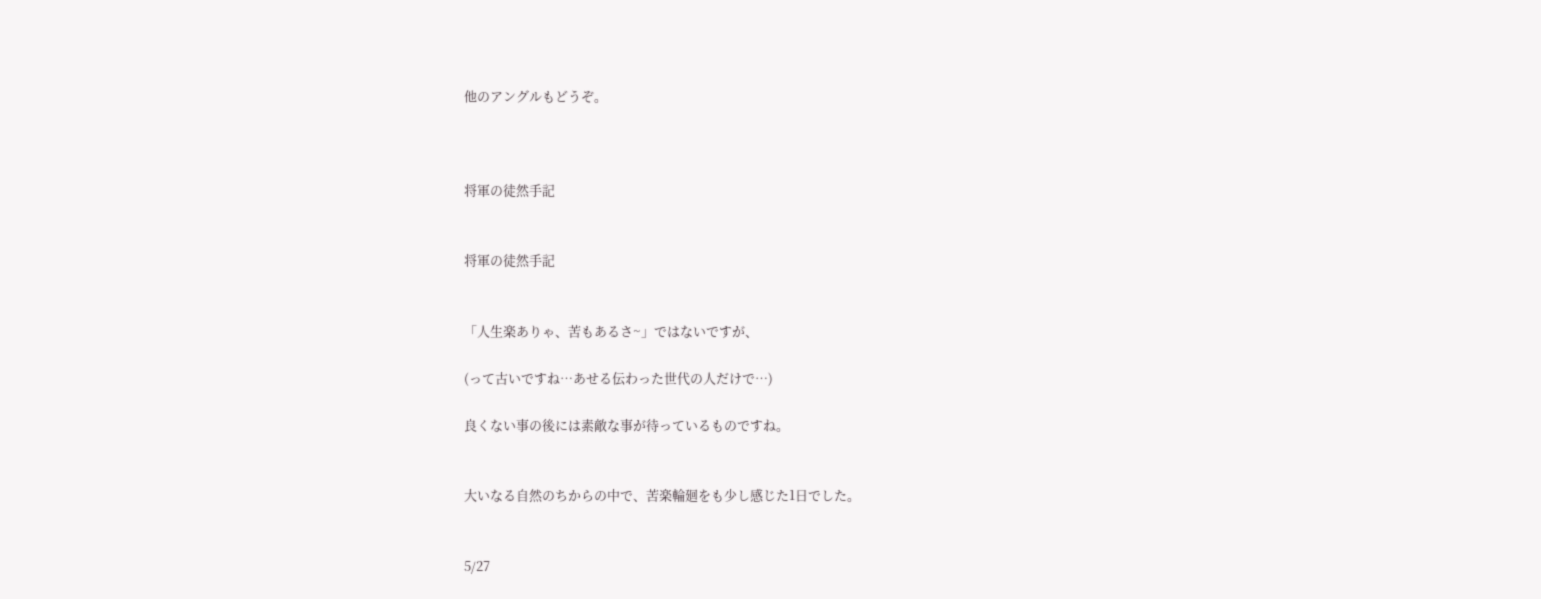他のアングルもどうぞ。



将軍の徒然手記


将軍の徒然手記


「人生楽ありゃ、苦もあるさ~」ではないですが、

(って古いですね…あせる伝わった世代の人だけで…)

良くない事の後には素敵な事が待っているものですね。


大いなる自然のちからの中で、苦楽輪廻をも少し感じた1日でした。


5/27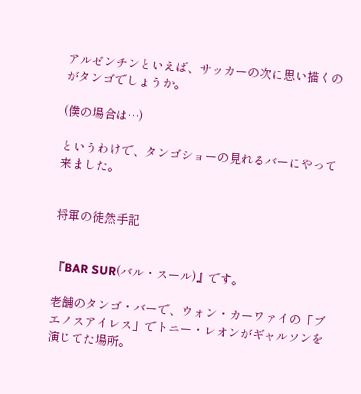アルゼンチンといえば、サッカーの次に思い描くのがタンゴでしょうか。

(僕の場合は…)

というわけで、タンゴショーの見れるバーにやって来ました。


将軍の徒然手記


『BAR SUR(バル・スール)』です。

老舗のタンゴ・バーで、ウォン・カーワァイの「ブエノスアイレス」でトニー・レオンがギャルソンを演じてた場所。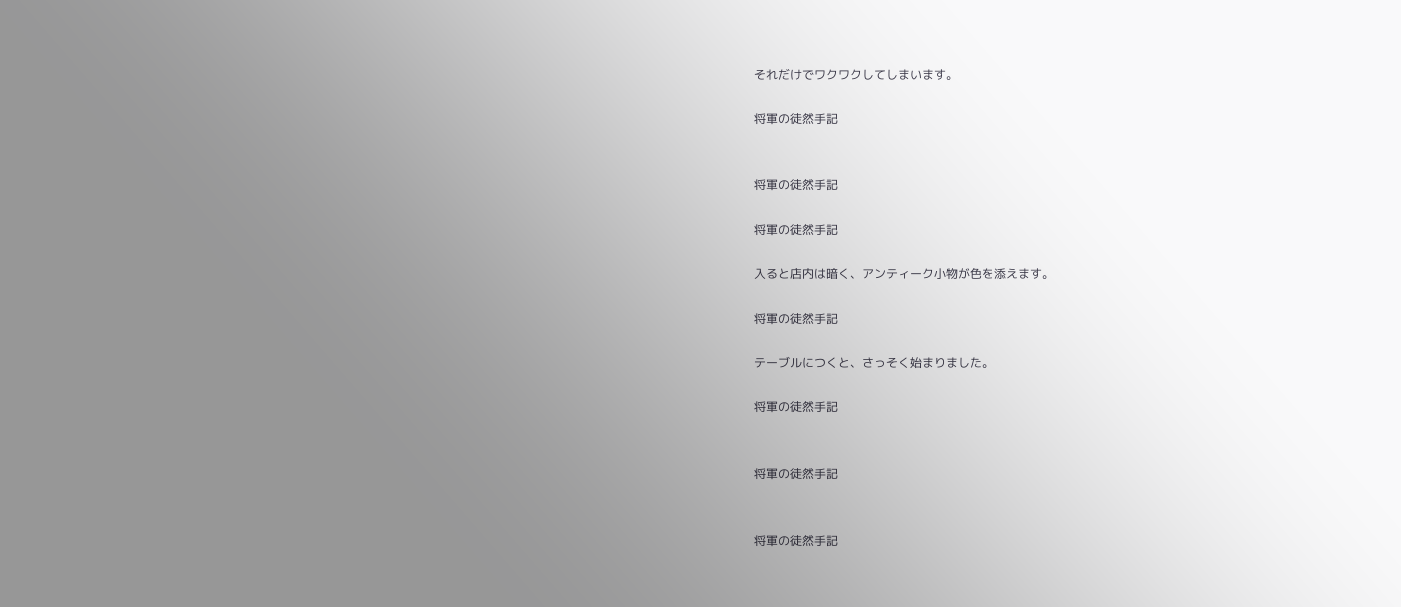それだけでワクワクしてしまいます。

将軍の徒然手記


将軍の徒然手記

将軍の徒然手記

入ると店内は暗く、アンティーク小物が色を添えます。

将軍の徒然手記

テーブルにつくと、さっそく始まりました。

将軍の徒然手記


将軍の徒然手記


将軍の徒然手記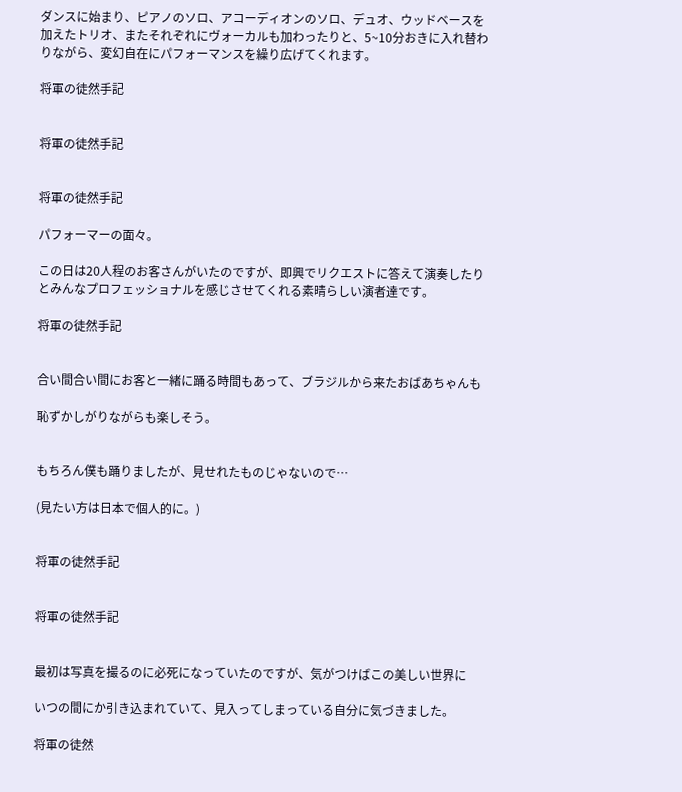ダンスに始まり、ピアノのソロ、アコーディオンのソロ、デュオ、ウッドベースを加えたトリオ、またそれぞれにヴォーカルも加わったりと、5~10分おきに入れ替わりながら、変幻自在にパフォーマンスを繰り広げてくれます。

将軍の徒然手記


将軍の徒然手記


将軍の徒然手記

パフォーマーの面々。

この日は20人程のお客さんがいたのですが、即興でリクエストに答えて演奏したりとみんなプロフェッショナルを感じさせてくれる素晴らしい演者達です。

将軍の徒然手記


合い間合い間にお客と一緒に踊る時間もあって、ブラジルから来たおばあちゃんも

恥ずかしがりながらも楽しそう。


もちろん僕も踊りましたが、見せれたものじゃないので…

(見たい方は日本で個人的に。)


将軍の徒然手記


将軍の徒然手記


最初は写真を撮るのに必死になっていたのですが、気がつけばこの美しい世界に

いつの間にか引き込まれていて、見入ってしまっている自分に気づきました。

将軍の徒然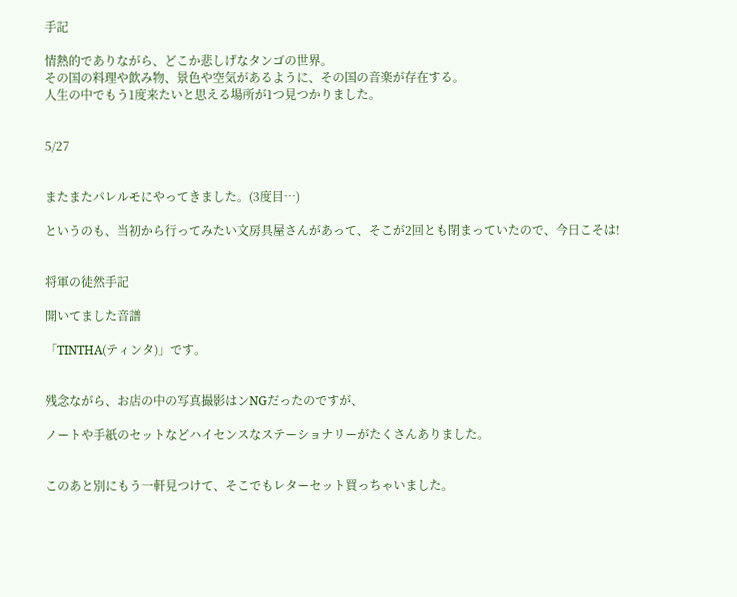手記

情熱的でありながら、どこか悲しげなタンゴの世界。
その国の料理や飲み物、景色や空気があるように、その国の音楽が存在する。
人生の中でもう1度来たいと思える場所が1つ見つかりました。


5/27


またまたパレルモにやってきました。(3度目…)

というのも、当初から行ってみたい文房具屋さんがあって、そこが2回とも閉まっていたので、今日こそは!


将軍の徒然手記

開いてました音譜

「TINTHA(ティンタ)」です。


残念ながら、お店の中の写真撮影はンNGだったのですが、

ノートや手紙のセットなどハイセンスなステーショナリーがたくさんありました。


このあと別にもう一軒見つけて、そこでもレターセット買っちゃいました。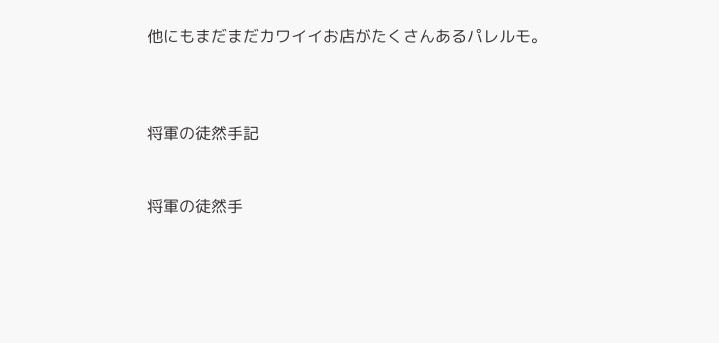他にもまだまだカワイイお店がたくさんあるパレルモ。



将軍の徒然手記


将軍の徒然手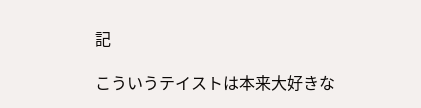記

こういうテイストは本来大好きな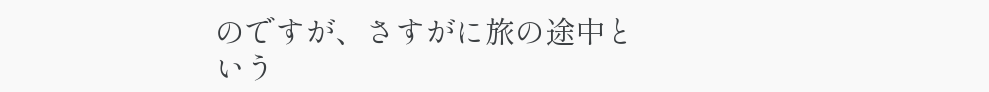のですが、さすがに旅の途中という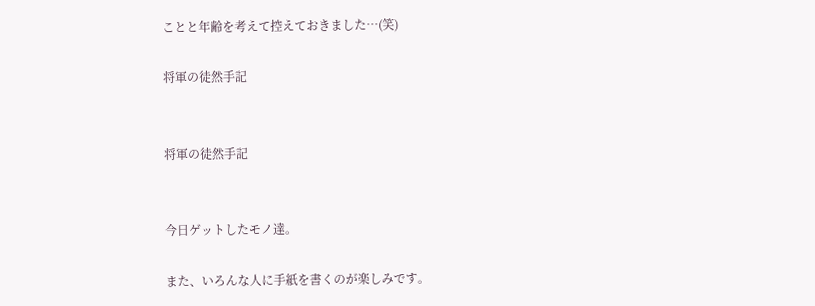ことと年齢を考えて控えておきました…(笑)

将軍の徒然手記


将軍の徒然手記


今日ゲットしたモノ達。

また、いろんな人に手紙を書くのが楽しみです。